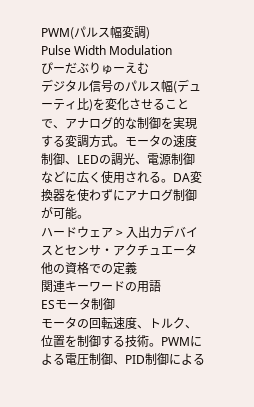PWM(パルス幅変調)
Pulse Width Modulation
ぴーだぶりゅーえむ
デジタル信号のパルス幅(デューティ比)を変化させることで、アナログ的な制御を実現する変調方式。モータの速度制御、LEDの調光、電源制御などに広く使用される。DA変換器を使わずにアナログ制御が可能。
ハードウェア > 入出力デバイスとセンサ・アクチュエータ
他の資格での定義
関連キーワードの用語
ESモータ制御
モータの回転速度、トルク、位置を制御する技術。PWMによる電圧制御、PID制御による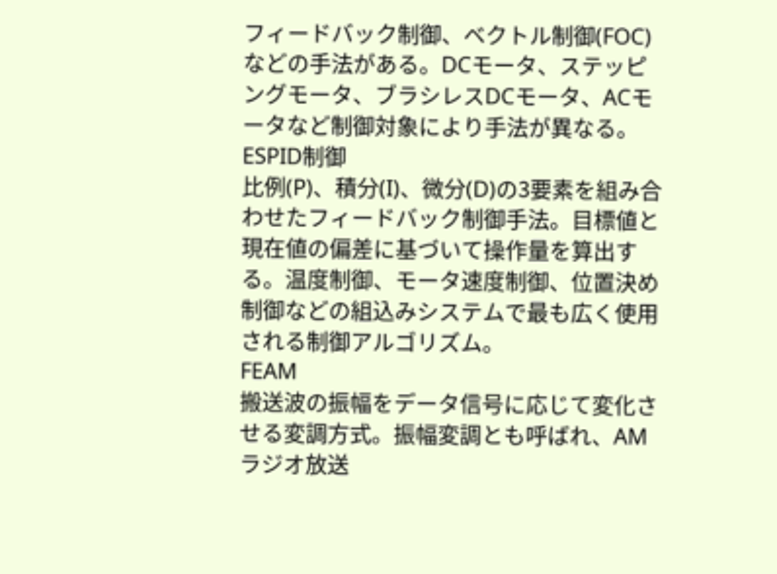フィードバック制御、ベクトル制御(FOC)などの手法がある。DCモータ、ステッピングモータ、ブラシレスDCモータ、ACモータなど制御対象により手法が異なる。
ESPID制御
比例(P)、積分(I)、微分(D)の3要素を組み合わせたフィードバック制御手法。目標値と現在値の偏差に基づいて操作量を算出する。温度制御、モータ速度制御、位置決め制御などの組込みシステムで最も広く使用される制御アルゴリズム。
FEAM
搬送波の振幅をデータ信号に応じて変化させる変調方式。振幅変調とも呼ばれ、AMラジオ放送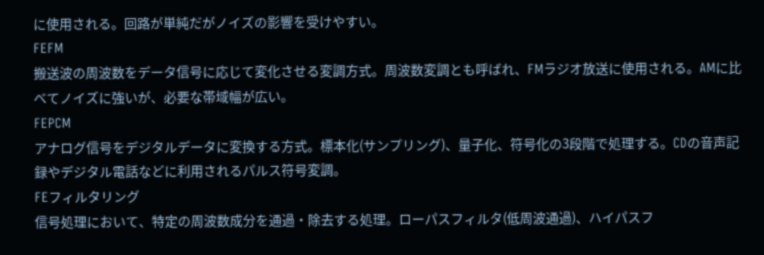に使用される。回路が単純だがノイズの影響を受けやすい。
FEFM
搬送波の周波数をデータ信号に応じて変化させる変調方式。周波数変調とも呼ばれ、FMラジオ放送に使用される。AMに比べてノイズに強いが、必要な帯域幅が広い。
FEPCM
アナログ信号をデジタルデータに変換する方式。標本化(サンプリング)、量子化、符号化の3段階で処理する。CDの音声記録やデジタル電話などに利用されるパルス符号変調。
FEフィルタリング
信号処理において、特定の周波数成分を通過・除去する処理。ローパスフィルタ(低周波通過)、ハイパスフ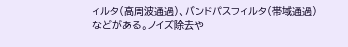ィルタ(高周波通過)、バンドパスフィルタ(帯域通過)などがある。ノイズ除去や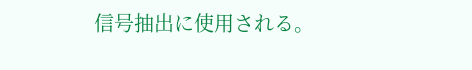信号抽出に使用される。